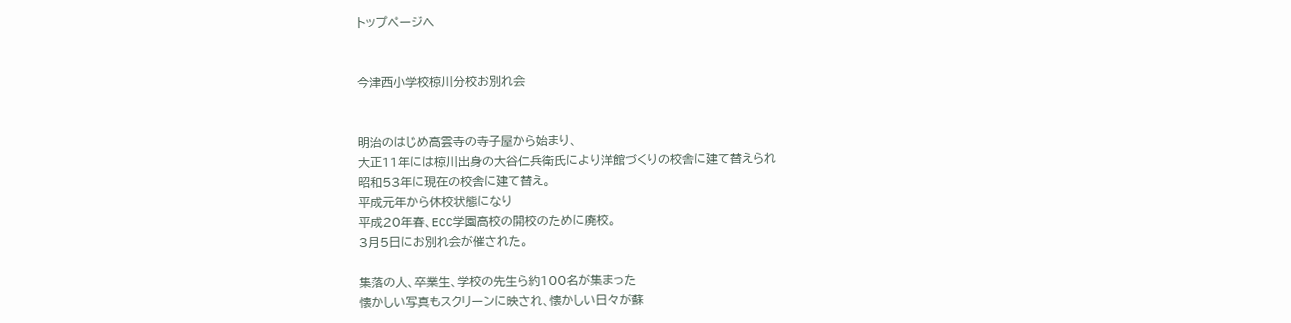トップページへ


今津西小学校椋川分校お別れ会


明治のはじめ高雲寺の寺子屋から始まり、
大正11年には椋川出身の大谷仁兵衛氏により洋館づくりの校舎に建て替えられ
昭和53年に現在の校舎に建て替え。
平成元年から休校状態になり
平成20年春、ECC学園高校の開校のために廃校。
3月5日にお別れ会が催された。

集落の人、卒業生、学校の先生ら約100名が集まった
懐かしい写真もスクリーンに映され、懐かしい日々が蘇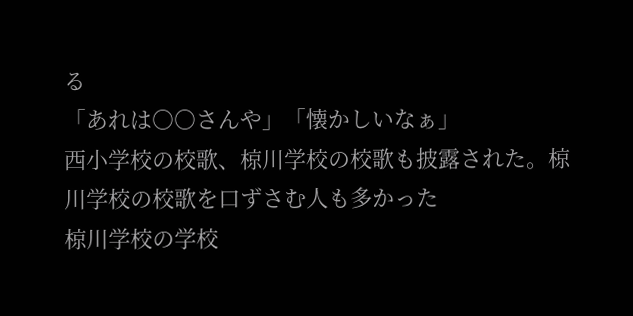る
「あれは○○さんや」「懐かしいなぁ」
西小学校の校歌、椋川学校の校歌も披露された。椋川学校の校歌を口ずさむ人も多かった
椋川学校の学校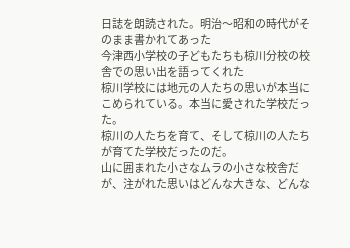日誌を朗読された。明治〜昭和の時代がそのまま書かれてあった
今津西小学校の子どもたちも椋川分校の校舎での思い出を語ってくれた
椋川学校には地元の人たちの思いが本当にこめられている。本当に愛された学校だった。
椋川の人たちを育て、そして椋川の人たちが育てた学校だったのだ。
山に囲まれた小さなムラの小さな校舎だが、注がれた思いはどんな大きな、どんな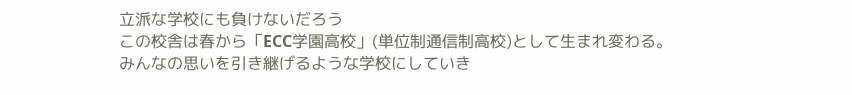立派な学校にも負けないだろう
この校舎は春から「ECC学園高校」(単位制通信制高校)として生まれ変わる。
みんなの思いを引き継げるような学校にしていき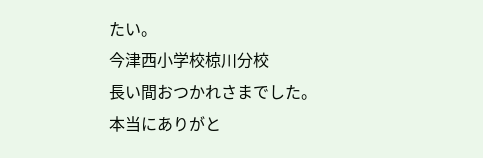たい。
今津西小学校椋川分校
長い間おつかれさまでした。本当にありがと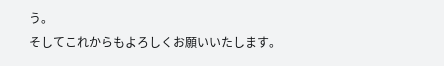う。
そしてこれからもよろしくお願いいたします。